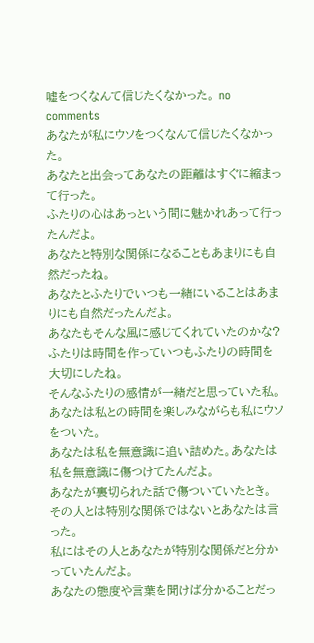嘘をつくなんて信じたくなかった。 no comments
あなたが私にウソをつくなんて信じたくなかった。
あなたと出会ってあなたの距離はすぐに縮まって行った。
ふたりの心はあっという間に魅かれあって行ったんだよ。
あなたと特別な関係になることもあまりにも自然だったね。
あなたとふたりでいつも一緒にいることはあまりにも自然だったんだよ。
あなたもそんな風に感じてくれていたのかな?
ふたりは時間を作っていつもふたりの時間を大切にしたね。
そんなふたりの感情が一緒だと思っていた私。
あなたは私との時間を楽しみながらも私にウソをついた。
あなたは私を無意識に追い詰めた。あなたは私を無意識に傷つけてたんだよ。
あなたが裏切られた話で傷ついていたとき。
その人とは特別な関係ではないとあなたは言った。
私にはその人とあなたが特別な関係だと分かっていたんだよ。
あなたの態度や言葉を聞けば分かることだっ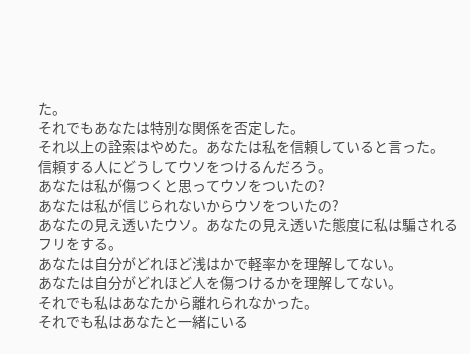た。
それでもあなたは特別な関係を否定した。
それ以上の詮索はやめた。あなたは私を信頼していると言った。
信頼する人にどうしてウソをつけるんだろう。
あなたは私が傷つくと思ってウソをついたの?
あなたは私が信じられないからウソをついたの?
あなたの見え透いたウソ。あなたの見え透いた態度に私は騙されるフリをする。
あなたは自分がどれほど浅はかで軽率かを理解してない。
あなたは自分がどれほど人を傷つけるかを理解してない。
それでも私はあなたから離れられなかった。
それでも私はあなたと一緒にいる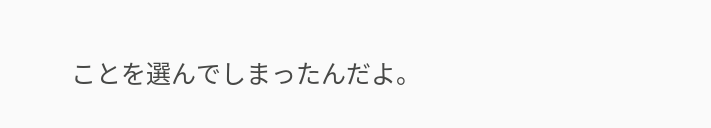ことを選んでしまったんだよ。